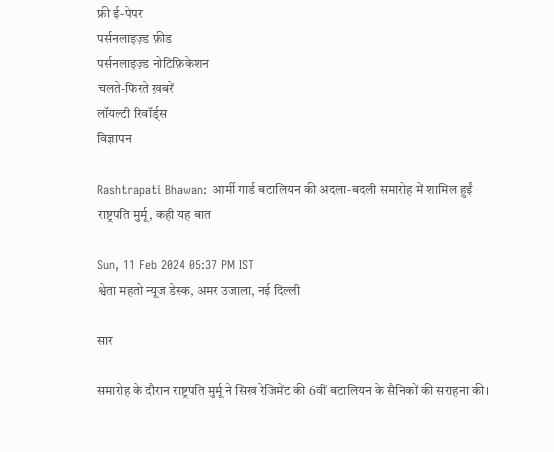फ्री ई-पेपर
पर्सनलाइज़्ड फ़ीड
पर्सनलाइज़्ड नोटिफ़िकेशन
चलते-फिरते ख़बरें
लॉयल्टी रिवॉर्ड्स
विज्ञापन

Rashtrapati Bhawan: आर्मी गार्ड बटालियन की अदला-बदली समारोह में शामिल हुईं राष्ट्रपति मुर्मू, कही यह बात

Sun, 11 Feb 2024 05:37 PM IST
श्वेता महतो न्यूज डेस्क, अमर उजाला, नई दिल्ली

सार

समारोह के दौरान राष्ट्रपति मुर्मू ने सिख रेजिमेंट की 6वीं बटालियन के सैनिकों की सराहना की।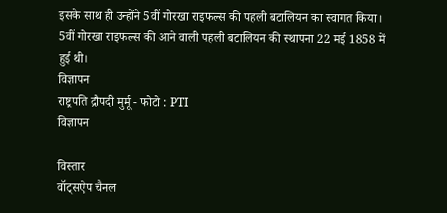इसके साथ ही उन्होंने 5वीं गोरखा राइफल्स की पहली बटालियन का स्वागत किया। 5वीं गोरखा राइफल्स की आने वाली पहली बटालियन की स्थापना 22 मई 1858 में हुई थी।
विज्ञापन
राष्ट्रपति द्रौपदी मुर्मू - फोटो : PTI
विज्ञापन

विस्तार
वॉट्सऐप चैनल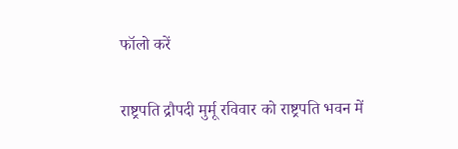फॉलो करें

राष्ट्रपति द्रौपदी मुर्मू रविवार को राष्ट्रपति भवन में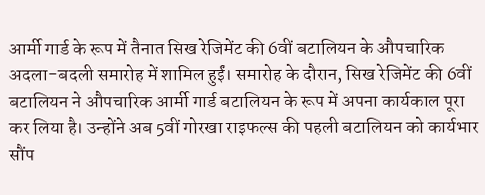आर्मी गार्ड के रूप में तैनात सिख रेजिमेंट की 6वीं बटालियन के औपचारिक अदला-बदली समारोह में शामिल हुईं। समारोह के दौरान, सिख रेजिमेंट की 6वीं बटालियन ने औपचारिक आर्मी गार्ड बटालियन के रूप में अपना कार्यकाल पूरा कर लिया है। उन्होंने अब 5वीं गोरखा राइफल्स की पहली बटालियन को कार्यभार सौंप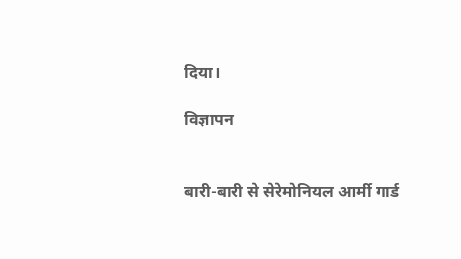दिया।

विज्ञापन


बारी-बारी से सेरेमोनियल आर्मी गार्ड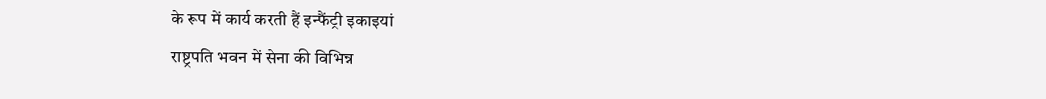के रूप में कार्य करती हैं इन्फैंट्री इकाइयां
राष्ट्रपति भवन में सेना की विभिन्न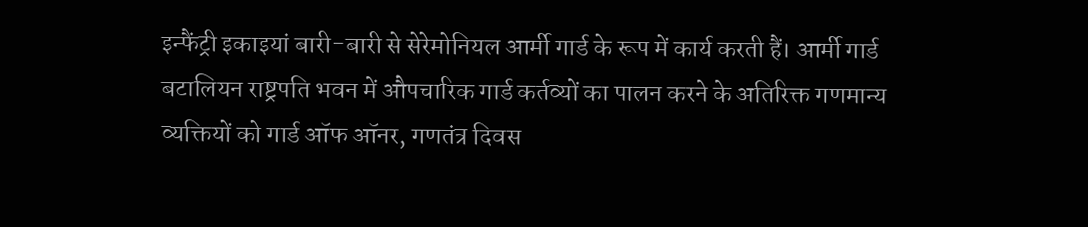इन्फैंट्री इकाइयां बारी-बारी से सेरेमोनियल आर्मी गार्ड के रूप में कार्य करती हैं। आर्मी गार्ड बटालियन राष्ट्रपति भवन में औपचारिक गार्ड कर्तव्यों का पालन करने के अतिरिक्त गणमान्य व्यक्तियों को गार्ड ऑफ ऑनर, गणतंत्र दिवस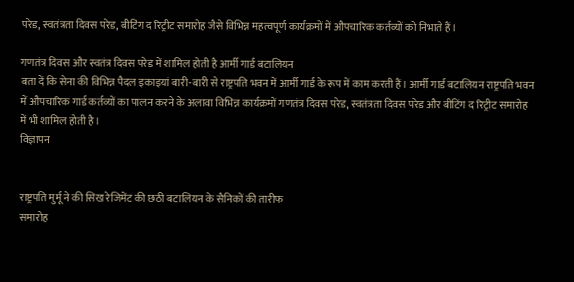परेड, स्वतंत्रता दिवस परेड, बीटिंग द रिट्रीट समारोह जैसे विभिन्न महत्वपूर्ण कार्यक्रमों में औपचारिक कर्तव्यों को निभाते हैं।

गणतंत्र दिवस और स्वतंत्र दिवस परेड में शामिल होती है आर्मी गार्ड बटालियन
बता दें कि सेना की विभिन्न पैदल इकाइयां बारी-बारी से राष्ट्रपति भवन में आर्मी गार्ड के रूप में काम करती हैं। आर्मी गार्ड बटालियन राष्ट्रपति भवन में औपचारिक गार्ड कर्तव्यों का पालन करने के अलावा विभिन्न कार्यक्रमों गणतंत्र दिवस परेड, स्वतंत्रता दिवस परेड और बीटिंग द रिट्रीट समारोह में भी शामिल होती है।
विज्ञापन


राष्ट्रपति मुर्मू ने की सिख रेजिमेंट की छठी बटालियन के सैनिकों की तारीफ
समारोह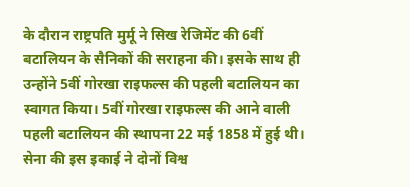के दौरान राष्ट्रपति मुर्मू ने सिख रेजिमेंट की 6वीं बटालियन के सैनिकों की सराहना की। इसके साथ ही उन्होंने 5वीं गोरखा राइफल्स की पहली बटालियन का स्वागत किया। 5वीं गोरखा राइफल्स की आने वाली पहली बटालियन की स्थापना 22 मई 1858 में हुई थी। सेना की इस इकाई ने दोनों विश्व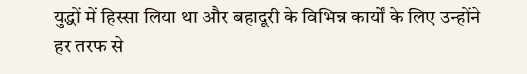युद्धों में हिस्सा लिया था और बहादूरी के विभिन्न कार्यों के लिए उन्होंने हर तरफ से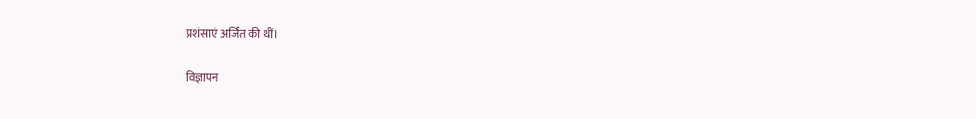प्रशंसाएं अर्जित की थीं।

विज्ञापन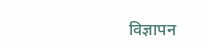विज्ञापन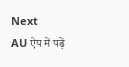Next
AU ऐप में पढ़ें